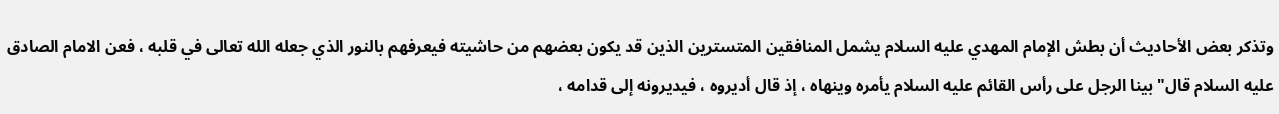وتذكر بعض الأحاديث أن بطش الإمام المهدي عليه السلام يشمل المنافقين المتسترين الذين قد يكون بعضهم من حاشيته فيعرفهم بالنور الذي جعله الله تعالى في قلبه ، فعن الامام الصادق عليه السلام قال"بينا الرجل على رأس القائم عليه السلام يأمره وينهاه ، إذ قال أديروه ، فيديرونه إلى قدامه ،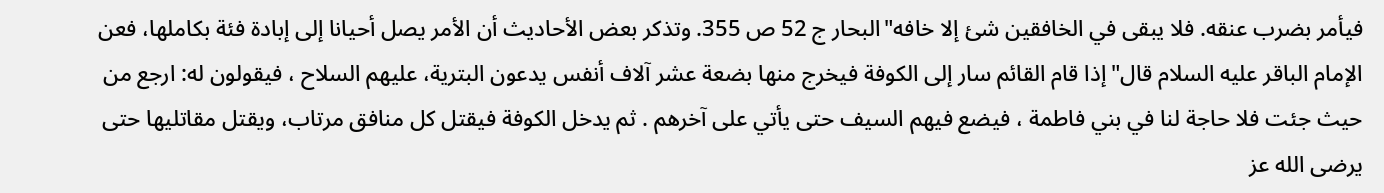فيأمر بضرب عنقه. فلا يبقى في الخافقين شئ إلا خافه"البحار ج 52 ص 355. وتذكر بعض الأحاديث أن الأمر يصل أحيانا إلى إبادة فئة بكاملها، فعن الإمام الباقر عليه السلام قال"إذا قام القائم سار إلى الكوفة فيخرج منها بضعة عشر آلاف أنفس يدعون البترية، عليهم السلاح ، فيقولون له: ارجع من حيث جئت فلا حاجة لنا في بني فاطمة ، فيضع فيهم السيف حتى يأتي على آخرهم . ثم يدخل الكوفة فيقتل كل منافق مرتاب، ويقتل مقاتليها حتى يرضى الله عز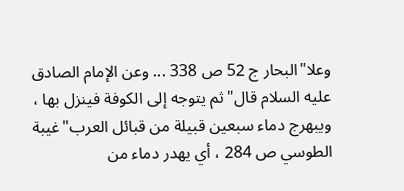وعلا"البحار ج 52 ص 338 ... وعن الإمام الصادق عليه السلام قال"ثم يتوجه إلى الكوفة فينزل بها ، ويبهرج دماء سبعين قبيلة من قبائل العرب"غيبة الطوسي ص 284 ، أي يهدر دماء من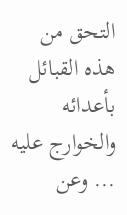التحق من هذه القبائل بأعدائه والخوارج عليه ... وعن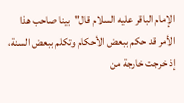الإمام الباقر عليه السلام قال"بينا صاحب هذا الأمر قد حكم ببعض الأحكام وتكلم ببعض السنة، إذ خرجت خارجة من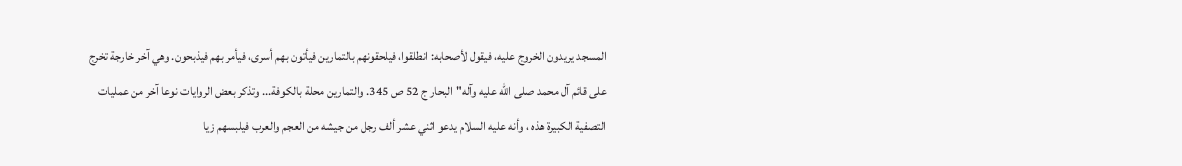المسجد يريدون الخروج عليه، فيقول لأصحابه: انطلقوا، فيلحقونهم بالتمارين فيأتون بهم أسرى، فيأمر بهم فيذبحون. وهي آخر خارجة تخرج على قائم آل محمد صلى الله عليه وآله"البحار ج 52 ص 345. والتمارين محلة بالكوفة... وتذكر بعض الروايات نوعا آخر من عمليات التصفية الكبيرة هذه ، وأنه عليه السلام يدعو اثني عشر ألف رجل من جيشه من العجم والعرب فيلبسهم زيا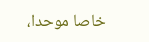خاصا موحدا،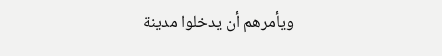ويأمرهم أن يدخلوا مدينة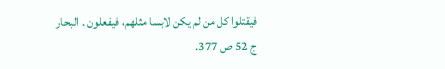فيقتلوا كل من لم يكن لابسا مثلهم، فيفعلون . البحار ج 52 ص 377.